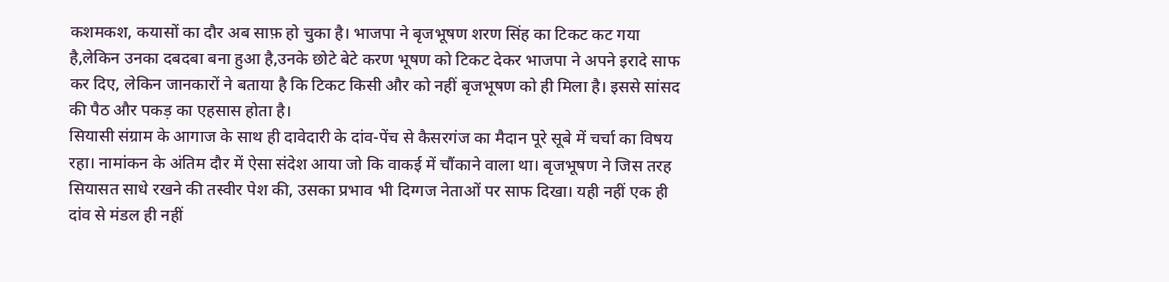कशमकश, कयासों का दौर अब साफ़ हो चुका है। भाजपा ने बृजभूषण शरण सिंह का टिकट कट गया है,लेकिन उनका दबदबा बना हुआ है,उनके छोटे बेटे करण भूषण को टिकट देकर भाजपा ने अपने इरादे साफ कर दिए, लेकिन जानकारों ने बताया है कि टिकट किसी और को नहीं बृजभूषण को ही मिला है। इससे सांसद की पैठ और पकड़ का एहसास होता है।
सियासी संग्राम के आगाज के साथ ही दावेदारी के दांव-पेंच से कैसरगंज का मैदान पूरे सूबे में चर्चा का विषय रहा। नामांकन के अंतिम दौर में ऐसा संदेश आया जो कि वाकई में चौंकाने वाला था। बृजभूषण ने जिस तरह सियासत साधे रखने की तस्वीर पेश की, उसका प्रभाव भी दिग्गज नेताओं पर साफ दिखा। यही नहीं एक ही दांव से मंडल ही नहीं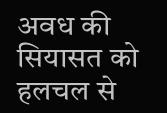अवध की सियासत को हलचल से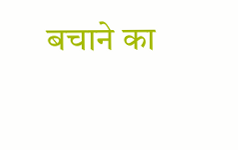बचाने का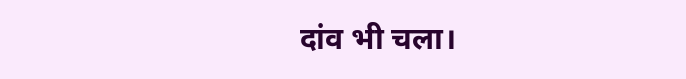दांव भी चला।